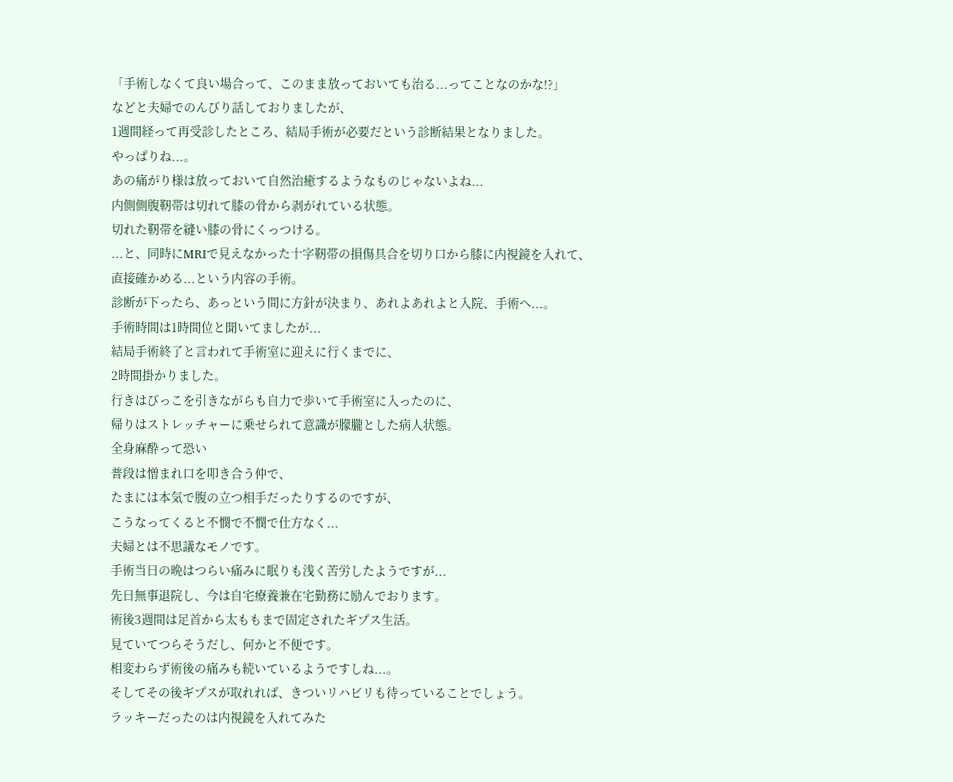「手術しなくて良い場合って、このまま放っておいても治る...ってことなのかな!?」
などと夫婦でのんびり話しておりましたが、
1週間経って再受診したところ、結局手術が必要だという診断結果となりました。
やっぱりね...。
あの痛がり様は放っておいて自然治癒するようなものじゃないよね...
内側側腹靭帯は切れて膝の骨から剥がれている状態。
切れた靭帯を縫い膝の骨にくっつける。
...と、同時にMRIで見えなかった十字靭帯の損傷具合を切り口から膝に内視鏡を入れて、
直接確かめる...という内容の手術。
診断が下ったら、あっという間に方針が決まり、あれよあれよと入院、手術へ...。
手術時間は1時間位と聞いてましたが...
結局手術終了と言われて手術室に迎えに行くまでに、
2時間掛かりました。
行きはびっこを引きながらも自力で歩いて手術室に入ったのに、
帰りはストレッチャーに乗せられて意識が朦朧とした病人状態。
全身麻酔って恐い
普段は憎まれ口を叩き合う仲で、
たまには本気で腹の立つ相手だったりするのですが、
こうなってくると不憫で不憫で仕方なく...
夫婦とは不思議なモノです。
手術当日の晩はつらい痛みに眠りも浅く苦労したようですが...
先日無事退院し、今は自宅療養兼在宅勤務に励んでおります。
術後3週間は足首から太ももまで固定されたギプス生活。
見ていてつらそうだし、何かと不便です。
相変わらず術後の痛みも続いているようですしね...。
そしてその後ギプスが取れれば、きついリハビリも待っていることでしょう。
ラッキーだったのは内視鏡を入れてみた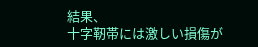結果、
十字靭帯には激しい損傷が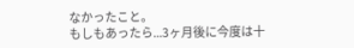なかったこと。
もしもあったら...3ヶ月後に今度は十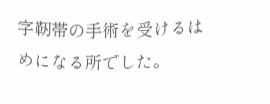字靭帯の手術を受けるはめになる所でした。